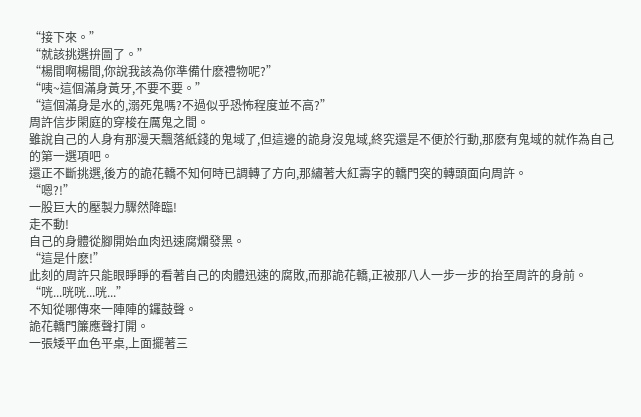“接下來。”
“就該挑選拚圖了。”
“楊間啊楊間,你說我該為你準備什麽禮物呢?”
“咦~這個滿身黃牙,不要不要。”
“這個滿身是水的,溺死鬼嗎?不過似乎恐怖程度並不高?”
周許信步閑庭的穿梭在厲鬼之間。
雖說自己的人身有那漫天飄落紙錢的鬼域了,但這邊的詭身沒鬼域,終究還是不便於行動,那麽有鬼域的就作為自己的第一選項吧。
還正不斷挑選,後方的詭花轎不知何時已調轉了方向,那繡著大紅壽字的轎門突的轉頭面向周許。
“嗯?!”
一股巨大的壓製力驟然降臨!
走不動!
自己的身體從腳開始血肉迅速腐爛發黑。
“這是什麽!”
此刻的周許只能眼睜睜的看著自己的肉體迅速的腐敗,而那詭花轎,正被那八人一步一步的抬至周許的身前。
“咣...咣咣...咣...”
不知從哪傳來一陣陣的鑼鼓聲。
詭花轎門簾應聲打開。
一張矮平血色平桌,上面擺著三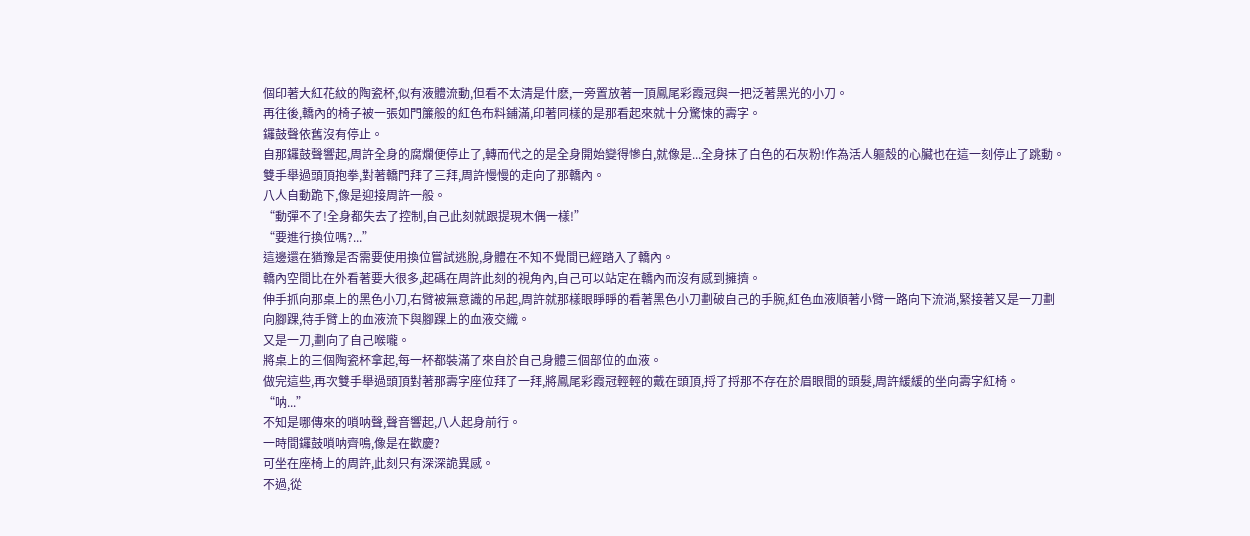個印著大紅花紋的陶瓷杯,似有液體流動,但看不太清是什麽,一旁置放著一頂鳳尾彩霞冠與一把泛著黑光的小刀。
再往後,轎內的椅子被一張如門簾般的紅色布料鋪滿,印著同樣的是那看起來就十分驚悚的壽字。
鑼鼓聲依舊沒有停止。
自那鑼鼓聲響起,周許全身的腐爛便停止了,轉而代之的是全身開始變得慘白,就像是...全身抹了白色的石灰粉!作為活人軀殼的心臟也在這一刻停止了跳動。
雙手舉過頭頂抱拳,對著轎門拜了三拜,周許慢慢的走向了那轎內。
八人自動跪下,像是迎接周許一般。
“動彈不了!全身都失去了控制,自己此刻就跟提現木偶一樣!”
“要進行換位嗎?...”
這邊還在猶豫是否需要使用換位嘗試逃脫,身體在不知不覺間已經踏入了轎內。
轎內空間比在外看著要大很多,起碼在周許此刻的視角內,自己可以站定在轎內而沒有感到擁擠。
伸手抓向那桌上的黑色小刀,右臂被無意識的吊起,周許就那樣眼睜睜的看著黑色小刀劃破自己的手腕,紅色血液順著小臂一路向下流淌,緊接著又是一刀劃向腳踝,待手臂上的血液流下與腳踝上的血液交織。
又是一刀,劃向了自己喉嚨。
將桌上的三個陶瓷杯拿起,每一杯都裝滿了來自於自己身體三個部位的血液。
做完這些,再次雙手舉過頭頂對著那壽字座位拜了一拜,將鳳尾彩霞冠輕輕的戴在頭頂,捋了捋那不存在於眉眼間的頭髮,周許緩緩的坐向壽字紅椅。
“呐...”
不知是哪傳來的嗩呐聲,聲音響起,八人起身前行。
一時間鑼鼓嗩呐齊鳴,像是在歡慶?
可坐在座椅上的周許,此刻只有深深詭異感。
不過,從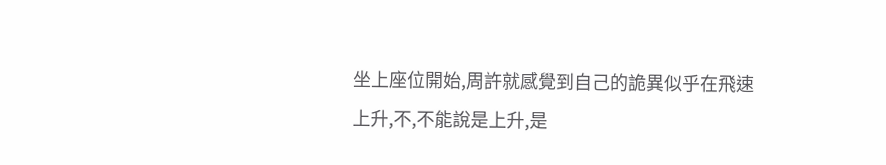坐上座位開始,周許就感覺到自己的詭異似乎在飛速上升,不,不能說是上升,是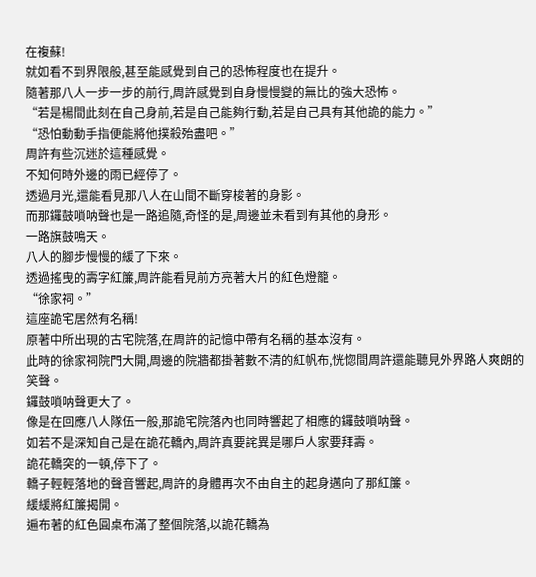在複蘇!
就如看不到界限般,甚至能感覺到自己的恐怖程度也在提升。
隨著那八人一步一步的前行,周許感覺到自身慢慢變的無比的強大恐怖。
“若是楊間此刻在自己身前,若是自己能夠行動,若是自己具有其他詭的能力。”
“恐怕動動手指便能將他撲殺殆盡吧。”
周許有些沉迷於這種感覺。
不知何時外邊的雨已經停了。
透過月光,還能看見那八人在山間不斷穿梭著的身影。
而那鑼鼓嗩呐聲也是一路追隨,奇怪的是,周邊並未看到有其他的身形。
一路旗鼓鳴天。
八人的腳步慢慢的緩了下來。
透過搖曳的壽字紅簾,周許能看見前方亮著大片的紅色燈籠。
“徐家祠。”
這座詭宅居然有名稱!
原著中所出現的古宅院落,在周許的記憶中帶有名稱的基本沒有。
此時的徐家祠院門大開,周邊的院牆都掛著數不清的紅帆布,恍惚間周許還能聽見外界路人爽朗的笑聲。
鑼鼓嗩呐聲更大了。
像是在回應八人隊伍一般,那詭宅院落內也同時響起了相應的鑼鼓嗩呐聲。
如若不是深知自己是在詭花轎內,周許真要詫異是哪戶人家要拜壽。
詭花轎突的一頓,停下了。
轎子輕輕落地的聲音響起,周許的身體再次不由自主的起身邁向了那紅簾。
緩緩將紅簾揭開。
遍布著的紅色圓桌布滿了整個院落,以詭花轎為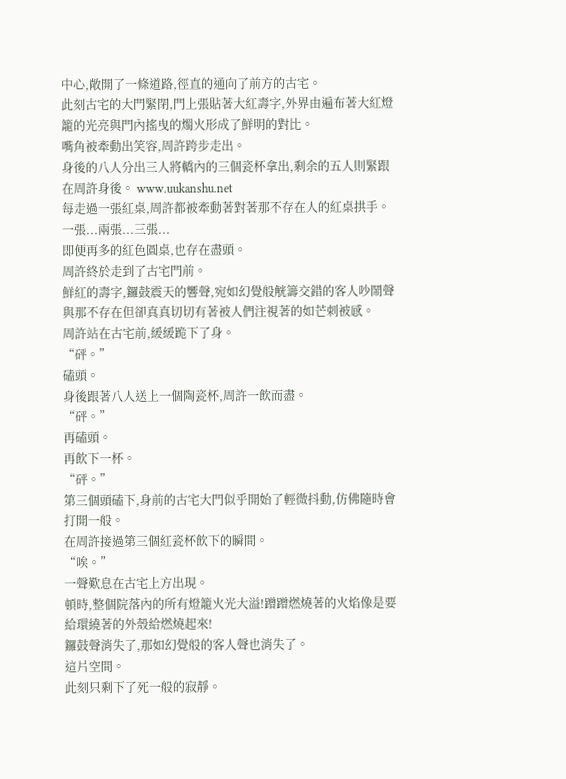中心,敞開了一條道路,徑直的通向了前方的古宅。
此刻古宅的大門緊閉,門上張貼著大紅壽字,外界由遍布著大紅燈籠的光亮與門內搖曳的燭火形成了鮮明的對比。
嘴角被牽動出笑容,周許跨步走出。
身後的八人分出三人將轎內的三個瓷杯拿出,剩余的五人則緊跟在周許身後。 www.uukanshu.net
每走過一張紅桌,周許都被牽動著對著那不存在人的紅桌拱手。
一張...兩張...三張...
即便再多的紅色圓桌,也存在盡頭。
周許終於走到了古宅門前。
鮮紅的壽字,鑼鼓震天的響聲,宛如幻覺般觥籌交錯的客人吵鬧聲與那不存在但卻真真切切有著被人們注視著的如芒刺被感。
周許站在古宅前,緩緩跪下了身。
“砰。”
磕頭。
身後跟著八人送上一個陶瓷杯,周許一飲而盡。
“砰。”
再磕頭。
再飲下一杯。
“砰。”
第三個頭磕下,身前的古宅大門似乎開始了輕微抖動,仿佛隨時會打開一般。
在周許接過第三個紅瓷杯飲下的瞬間。
“唉。”
一聲歎息在古宅上方出現。
頓時,整個院落內的所有燈籠火光大溢!蹭蹭燃燒著的火焰像是要給環繞著的外殼給燃燒起來!
鑼鼓聲消失了,那如幻覺般的客人聲也消失了。
這片空間。
此刻只剩下了死一般的寂靜。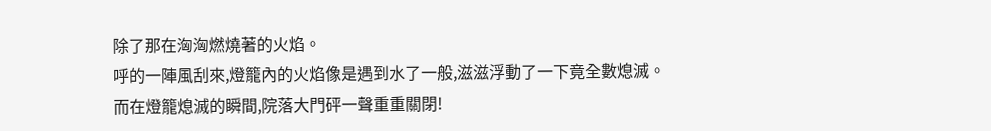除了那在洶洶燃燒著的火焰。
呼的一陣風刮來,燈籠內的火焰像是遇到水了一般,滋滋浮動了一下竟全數熄滅。
而在燈籠熄滅的瞬間,院落大門砰一聲重重關閉!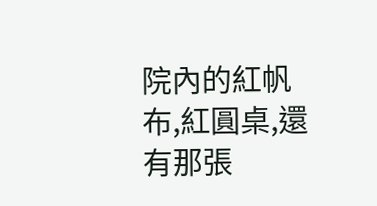院內的紅帆布,紅圓桌,還有那張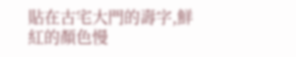貼在古宅大門的壽字,鮮紅的顏色慢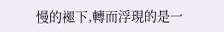慢的褪下,轉而浮現的是一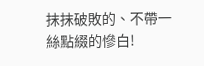抹抹破敗的、不帶一絲點綴的慘白!